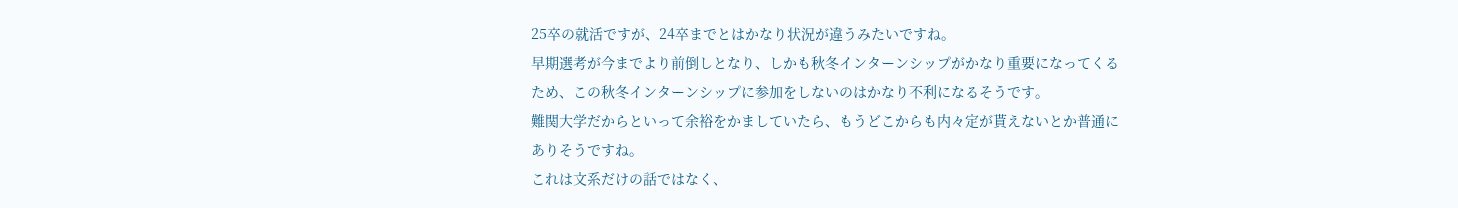25卒の就活ですが、24卒までとはかなり状況が違うみたいですね。
早期選考が今までより前倒しとなり、しかも秋冬インターンシップがかなり重要になってくるため、この秋冬インターンシップに参加をしないのはかなり不利になるそうです。
難関大学だからといって余裕をかましていたら、もうどこからも内々定が貰えないとか普通にありそうですね。
これは文系だけの話ではなく、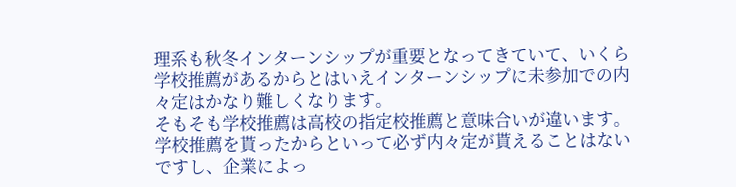理系も秋冬インターンシップが重要となってきていて、いくら学校推薦があるからとはいえインターンシップに未参加での内々定はかなり難しくなります。
そもそも学校推薦は高校の指定校推薦と意味合いが違います。
学校推薦を貰ったからといって必ず内々定が貰えることはないですし、企業によっ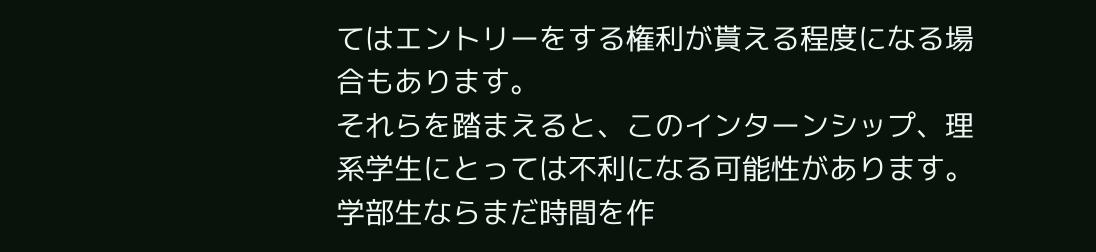てはエントリーをする権利が貰える程度になる場合もあります。
それらを踏まえると、このインターンシップ、理系学生にとっては不利になる可能性があります。
学部生ならまだ時間を作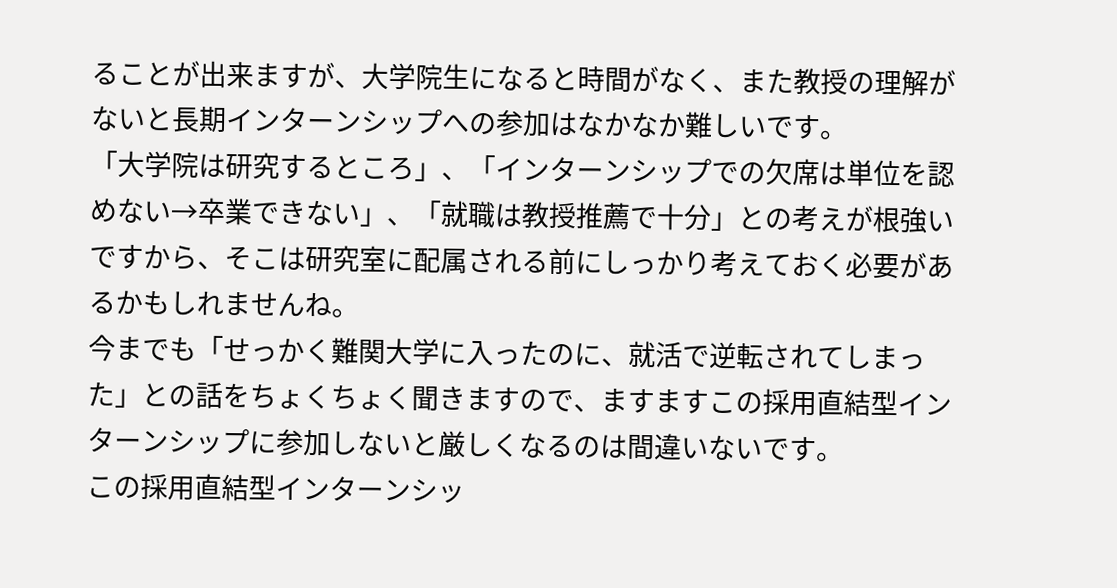ることが出来ますが、大学院生になると時間がなく、また教授の理解がないと長期インターンシップへの参加はなかなか難しいです。
「大学院は研究するところ」、「インターンシップでの欠席は単位を認めない→卒業できない」、「就職は教授推薦で十分」との考えが根強いですから、そこは研究室に配属される前にしっかり考えておく必要があるかもしれませんね。
今までも「せっかく難関大学に入ったのに、就活で逆転されてしまった」との話をちょくちょく聞きますので、ますますこの採用直結型インターンシップに参加しないと厳しくなるのは間違いないです。
この採用直結型インターンシッ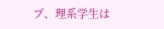プ、理系学生は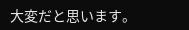大変だと思います。